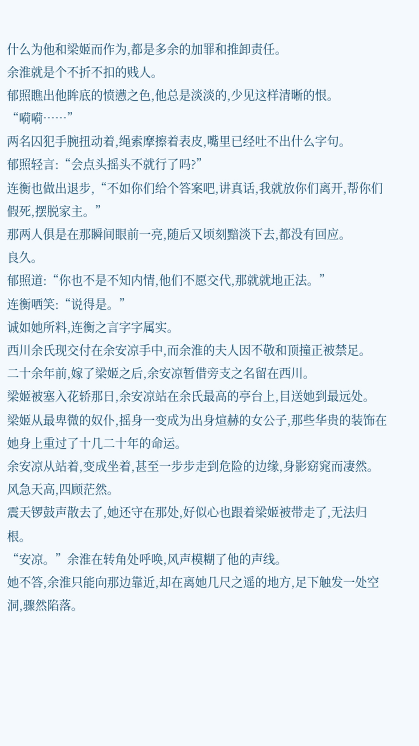什么为他和梁姬而作为,都是多余的加罪和推卸责任。
余淮就是个不折不扣的贱人。
郁照瞧出他眸底的愤懑之色,他总是淡淡的,少见这样清晰的恨。
“嗬嗬……”
两名囚犯手腕扭动着,绳索摩擦着表皮,嘴里已经吐不出什么字句。
郁照轻言:“会点头摇头不就行了吗?”
连衡也做出退步,“不如你们给个答案吧,讲真话,我就放你们离开,帮你们假死,摆脱家主。”
那两人俱是在那瞬间眼前一亮,随后又顷刻黯淡下去,都没有回应。
良久。
郁照道:“你也不是不知内情,他们不愿交代,那就就地正法。”
连衡哂笑:“说得是。”
诚如她所料,连衡之言字字属实。
西川余氏现交付在余安凉手中,而余淮的夫人因不敬和顶撞正被禁足。
二十余年前,嫁了梁姬之后,余安凉暂借旁支之名留在西川。
梁姬被塞入花轿那日,余安凉站在余氏最高的亭台上,目送她到最远处。
梁姬从最卑微的奴仆,摇身一变成为出身煊赫的女公子,那些华贵的装饰在她身上重过了十几二十年的命运。
余安凉从站着,变成坐着,甚至一步步走到危险的边缘,身影窈窕而凄然。
风急天高,四顾茫然。
震天锣鼓声散去了,她还守在那处,好似心也跟着梁姬被带走了,无法归根。
“安凉。”余淮在转角处呼唤,风声模糊了他的声线。
她不答,余淮只能向那边靠近,却在离她几尺之遥的地方,足下触发一处空洞,骤然陷落。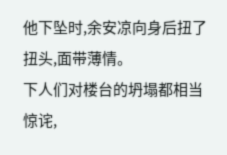他下坠时,余安凉向身后扭了扭头,面带薄情。
下人们对楼台的坍塌都相当惊诧,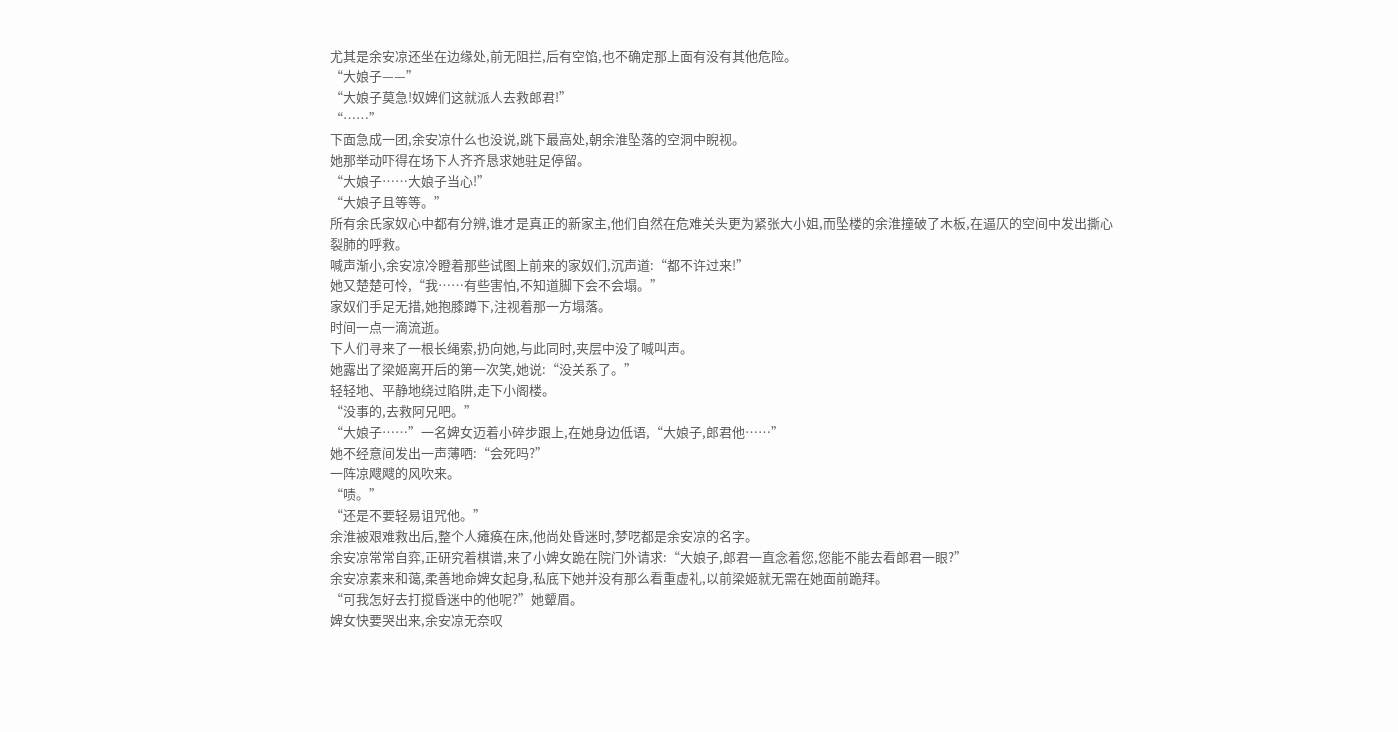尤其是余安凉还坐在边缘处,前无阻拦,后有空馅,也不确定那上面有没有其他危险。
“大娘子——”
“大娘子莫急!奴婢们这就派人去救郎君!”
“……”
下面急成一团,余安凉什么也没说,跳下最高处,朝余淮坠落的空洞中睨视。
她那举动吓得在场下人齐齐恳求她驻足停留。
“大娘子……大娘子当心!”
“大娘子且等等。”
所有余氏家奴心中都有分辨,谁才是真正的新家主,他们自然在危难关头更为紧张大小姐,而坠楼的余淮撞破了木板,在逼仄的空间中发出撕心裂肺的呼救。
喊声渐小,余安凉冷瞪着那些试图上前来的家奴们,沉声道:“都不许过来!”
她又楚楚可怜,“我……有些害怕,不知道脚下会不会塌。”
家奴们手足无措,她抱膝蹲下,注视着那一方塌落。
时间一点一滴流逝。
下人们寻来了一根长绳索,扔向她,与此同时,夹层中没了喊叫声。
她露出了梁姬离开后的第一次笑,她说:“没关系了。”
轻轻地、平静地绕过陷阱,走下小阁楼。
“没事的,去救阿兄吧。”
“大娘子……”一名婢女迈着小碎步跟上,在她身边低语,“大娘子,郎君他……”
她不经意间发出一声薄哂:“会死吗?”
一阵凉飕飕的风吹来。
“啧。”
“还是不要轻易诅咒他。”
余淮被艰难救出后,整个人瘫痪在床,他尚处昏迷时,梦呓都是余安凉的名字。
余安凉常常自弈,正研究着棋谱,来了小婢女跪在院门外请求:“大娘子,郎君一直念着您,您能不能去看郎君一眼?”
余安凉素来和蔼,柔善地命婢女起身,私底下她并没有那么看重虚礼,以前梁姬就无需在她面前跪拜。
“可我怎好去打搅昏迷中的他呢?”她颦眉。
婢女快要哭出来,余安凉无奈叹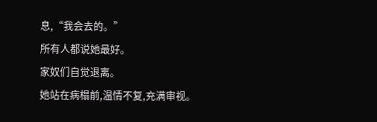息,“我会去的。”
所有人都说她最好。
家奴们自觉退离。
她站在病榻前,温情不复,充满审视。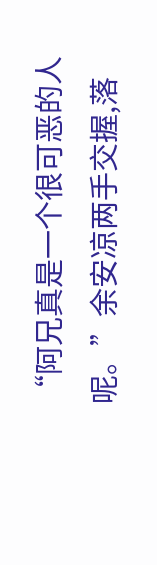“阿兄真是一个很可恶的人呢。”余安凉两手交握,落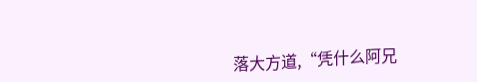落大方道,“凭什么阿兄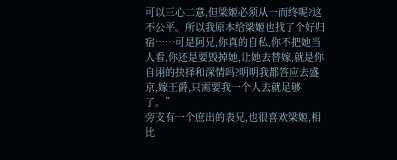可以三心二意,但梁姬必须从一而终呢?这不公平。所以我原本给梁姬也找了个好归宿……可是阿兄,你真的自私,你不把她当人看,你还是要毁掉她,让她去替嫁,就是你自诩的抉择和深情吗?明明我都答应去盛京,嫁王爵,只需要我一个人去就足够了。”
旁支有一个庶出的表兄,也很喜欢梁姬,相比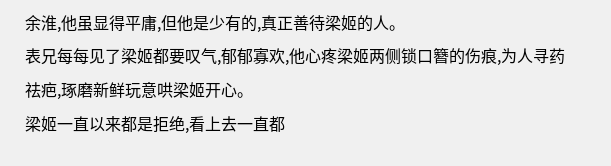余淮,他虽显得平庸,但他是少有的,真正善待梁姬的人。
表兄每每见了梁姬都要叹气,郁郁寡欢,他心疼梁姬两侧锁口簪的伤痕,为人寻药祛疤,琢磨新鲜玩意哄梁姬开心。
梁姬一直以来都是拒绝,看上去一直都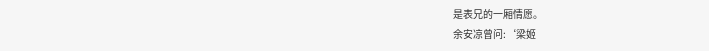是表兄的一厢情愿。
余安凉曾问:‘梁姬